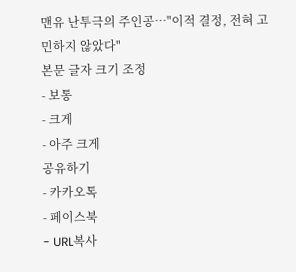맨유 난투극의 주인공…"이적 결정, 전혀 고민하지 않았다"
본문 글자 크기 조정
- 보통
- 크게
- 아주 크게
공유하기
- 카카오톡
- 페이스북
- URL복사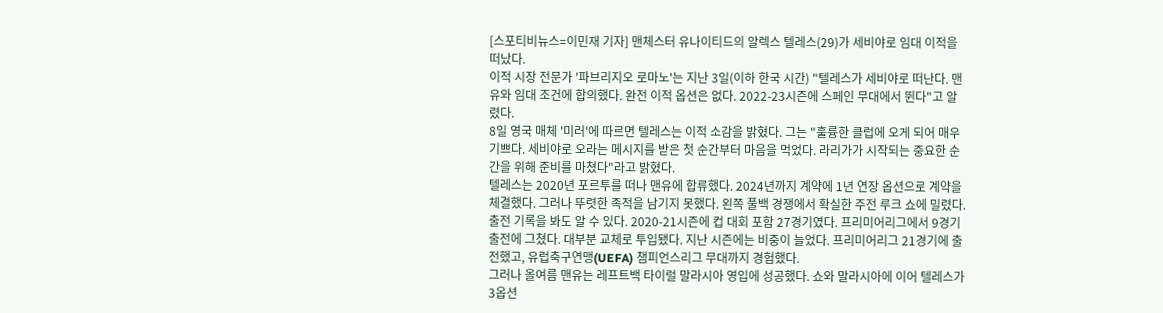[스포티비뉴스=이민재 기자] 맨체스터 유나이티드의 알렉스 텔레스(29)가 세비야로 임대 이적을 떠났다.
이적 시장 전문가 '파브리지오 로마노'는 지난 3일(이하 한국 시간) "텔레스가 세비야로 떠난다. 맨유와 임대 조건에 합의했다. 완전 이적 옵션은 없다. 2022-23시즌에 스페인 무대에서 뛴다"고 알렸다.
8일 영국 매체 '미러'에 따르면 텔레스는 이적 소감을 밝혔다. 그는 "훌륭한 클럽에 오게 되어 매우 기쁘다. 세비야로 오라는 메시지를 받은 첫 순간부터 마음을 먹었다. 라리가가 시작되는 중요한 순간을 위해 준비를 마쳤다"라고 밝혔다.
텔레스는 2020년 포르투를 떠나 맨유에 합류했다. 2024년까지 계약에 1년 연장 옵션으로 계약을 체결했다. 그러나 뚜렷한 족적을 남기지 못했다. 왼쪽 풀백 경쟁에서 확실한 주전 루크 쇼에 밀렸다.
출전 기록을 봐도 알 수 있다. 2020-21시즌에 컵 대회 포함 27경기였다. 프리미어리그에서 9경기 출전에 그쳤다. 대부분 교체로 투입됐다. 지난 시즌에는 비중이 늘었다. 프리미어리그 21경기에 출전했고, 유럽축구연맹(UEFA) 챔피언스리그 무대까지 경험했다.
그러나 올여름 맨유는 레프트백 타이럴 말라시아 영입에 성공했다. 쇼와 말라시아에 이어 텔레스가 3옵션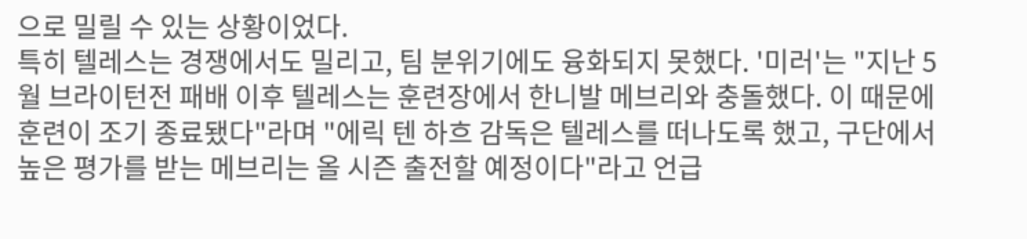으로 밀릴 수 있는 상황이었다.
특히 텔레스는 경쟁에서도 밀리고, 팀 분위기에도 융화되지 못했다. '미러'는 "지난 5월 브라이턴전 패배 이후 텔레스는 훈련장에서 한니발 메브리와 충돌했다. 이 때문에 훈련이 조기 종료됐다"라며 "에릭 텐 하흐 감독은 텔레스를 떠나도록 했고, 구단에서 높은 평가를 받는 메브리는 올 시즌 출전할 예정이다"라고 언급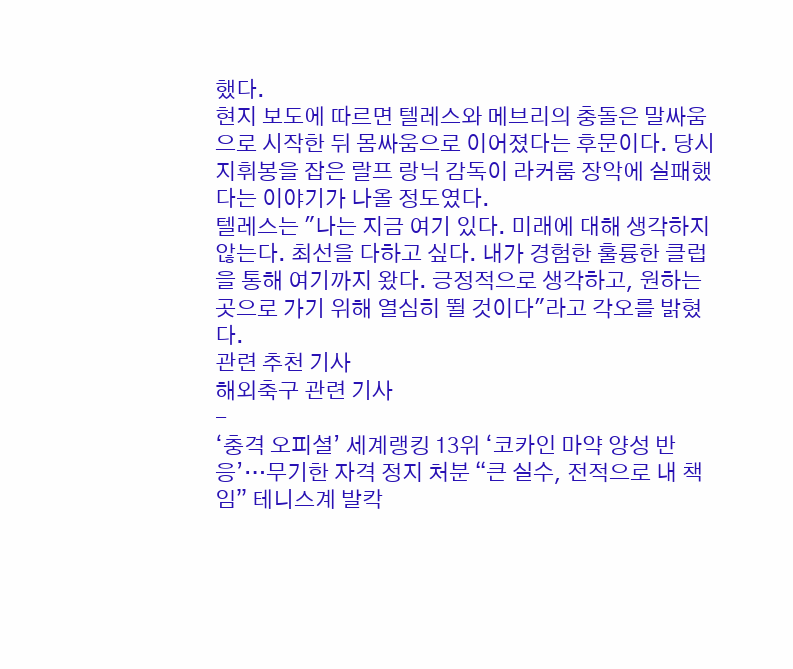했다.
현지 보도에 따르면 텔레스와 메브리의 충돌은 말싸움으로 시작한 뒤 몸싸움으로 이어졌다는 후문이다. 당시 지휘봉을 잡은 랄프 랑닉 감독이 라커룸 장악에 실패했다는 이야기가 나올 정도였다.
텔레스는 "나는 지금 여기 있다. 미래에 대해 생각하지 않는다. 최선을 다하고 싶다. 내가 경험한 훌륭한 클럽을 통해 여기까지 왔다. 긍정적으로 생각하고, 원하는 곳으로 가기 위해 열심히 뛸 것이다"라고 각오를 밝혔다.
관련 추천 기사
해외축구 관련 기사
-
‘충격 오피셜’ 세계랭킹 13위 ‘코카인 마약 양성 반응’…무기한 자격 정지 처분 “큰 실수, 전적으로 내 책임” 테니스계 발칵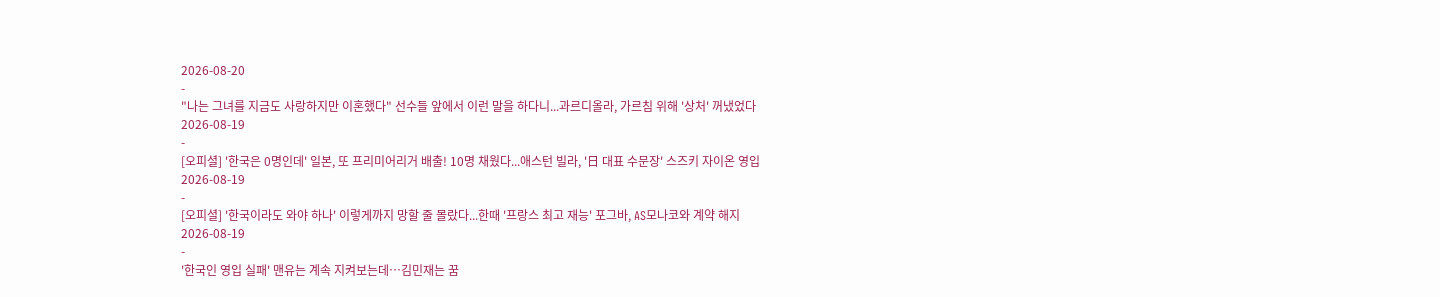2026-08-20
-
"나는 그녀를 지금도 사랑하지만 이혼했다" 선수들 앞에서 이런 말을 하다니...과르디올라, 가르침 위해 '상처' 꺼냈었다
2026-08-19
-
[오피셜] '한국은 0명인데' 일본, 또 프리미어리거 배출! 10명 채웠다...애스턴 빌라, '日 대표 수문장' 스즈키 자이온 영입
2026-08-19
-
[오피셜] '한국이라도 와야 하나' 이렇게까지 망할 줄 몰랐다...한때 '프랑스 최고 재능' 포그바, AS모나코와 계약 해지
2026-08-19
-
'한국인 영입 실패' 맨유는 계속 지켜보는데…김민재는 꿈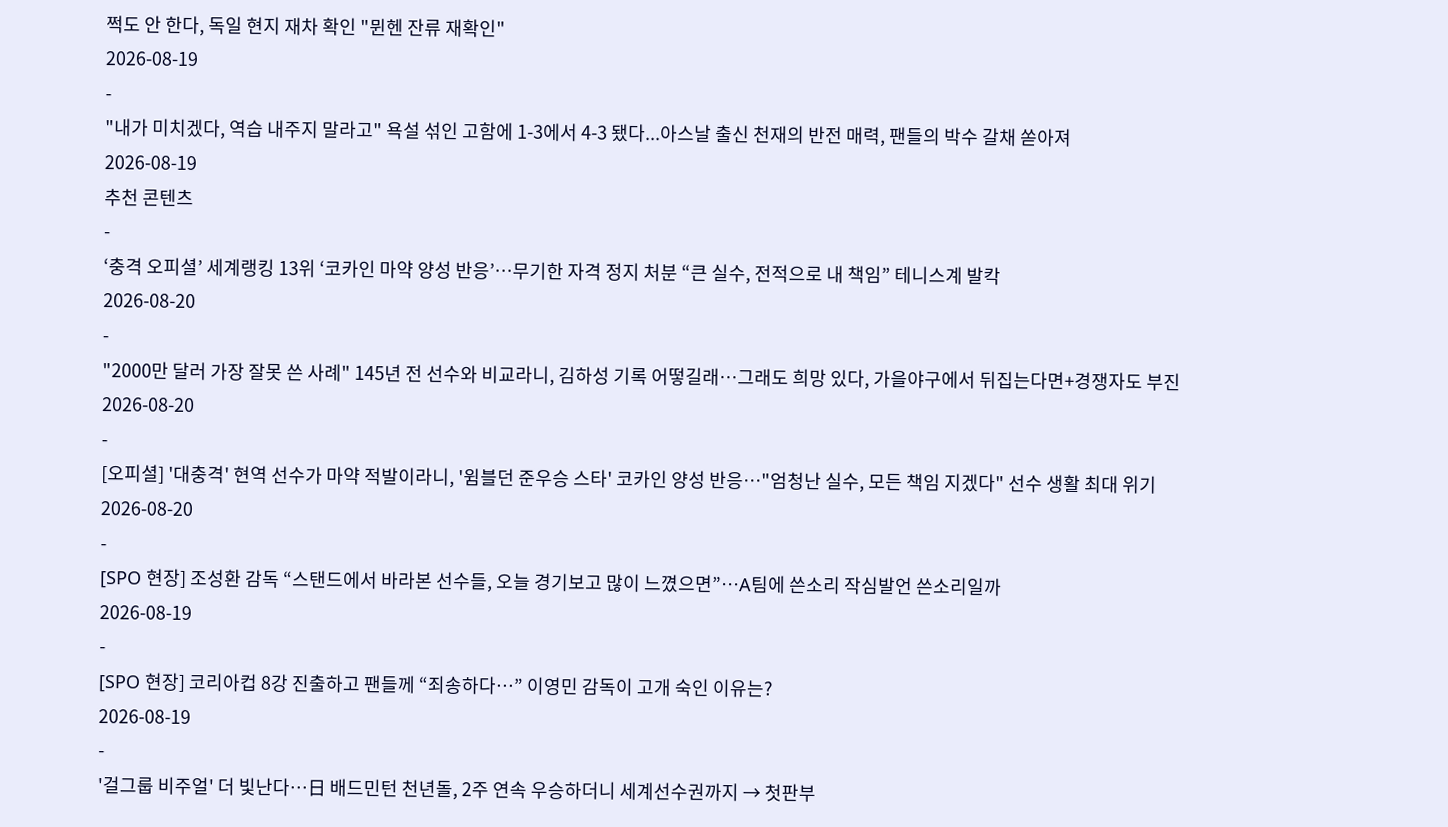쩍도 안 한다, 독일 현지 재차 확인 "뮌헨 잔류 재확인"
2026-08-19
-
"내가 미치겠다, 역습 내주지 말라고" 욕설 섞인 고함에 1-3에서 4-3 됐다...아스날 출신 천재의 반전 매력, 팬들의 박수 갈채 쏟아져
2026-08-19
추천 콘텐츠
-
‘충격 오피셜’ 세계랭킹 13위 ‘코카인 마약 양성 반응’…무기한 자격 정지 처분 “큰 실수, 전적으로 내 책임” 테니스계 발칵
2026-08-20
-
"2000만 달러 가장 잘못 쓴 사례" 145년 전 선수와 비교라니, 김하성 기록 어떻길래…그래도 희망 있다, 가을야구에서 뒤집는다면+경쟁자도 부진
2026-08-20
-
[오피셜] '대충격' 현역 선수가 마약 적발이라니, '윔블던 준우승 스타' 코카인 양성 반응…"엄청난 실수, 모든 책임 지겠다" 선수 생활 최대 위기
2026-08-20
-
[SPO 현장] 조성환 감독 “스탠드에서 바라본 선수들, 오늘 경기보고 많이 느꼈으면”…A팀에 쓴소리 작심발언 쓴소리일까
2026-08-19
-
[SPO 현장] 코리아컵 8강 진출하고 팬들께 “죄송하다…” 이영민 감독이 고개 숙인 이유는?
2026-08-19
-
'걸그룹 비주얼' 더 빛난다…日 배드민턴 천년돌, 2주 연속 우승하더니 세계선수권까지 → 첫판부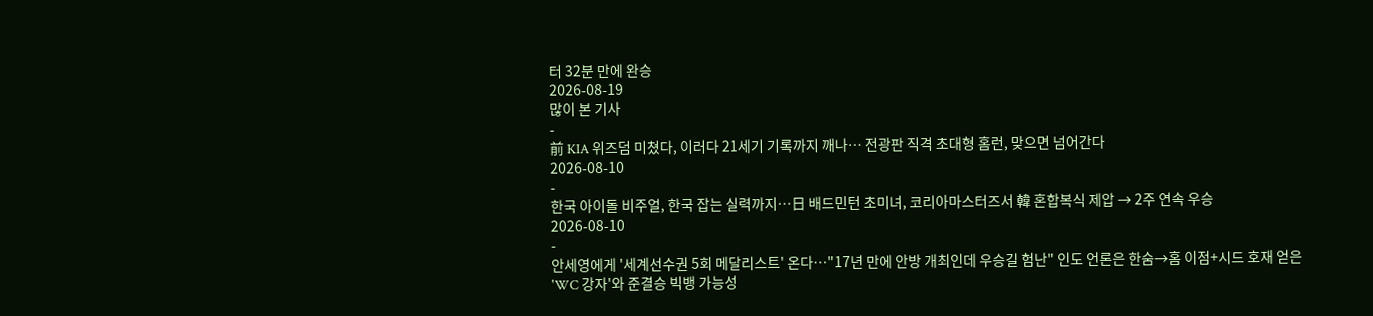터 32분 만에 완승
2026-08-19
많이 본 기사
-
前 KIA 위즈덤 미쳤다, 이러다 21세기 기록까지 깨나… 전광판 직격 초대형 홈런, 맞으면 넘어간다
2026-08-10
-
한국 아이돌 비주얼, 한국 잡는 실력까지…日 배드민턴 초미녀, 코리아마스터즈서 韓 혼합복식 제압 → 2주 연속 우승
2026-08-10
-
안세영에게 '세계선수권 5회 메달리스트' 온다…"17년 만에 안방 개최인데 우승길 험난" 인도 언론은 한숨→홈 이점+시드 호재 얻은 'WC 강자'와 준결승 빅뱅 가능성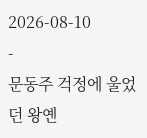2026-08-10
-
문동주 걱정에 울었던 왕옌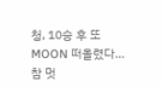청, 10승 후 또 MOON 떠올렸다…참 멋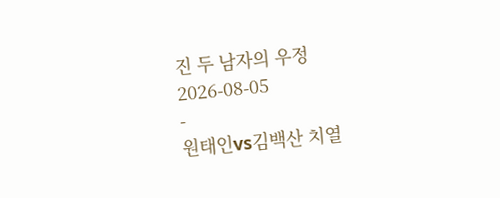진 두 남자의 우정
2026-08-05
-
원태인vs김백산 치열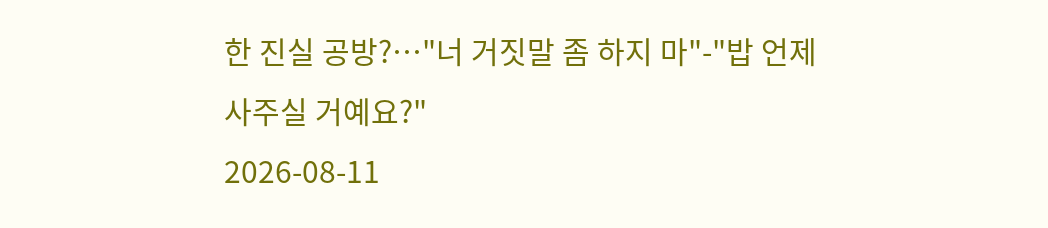한 진실 공방?…"너 거짓말 좀 하지 마"-"밥 언제 사주실 거예요?"
2026-08-11